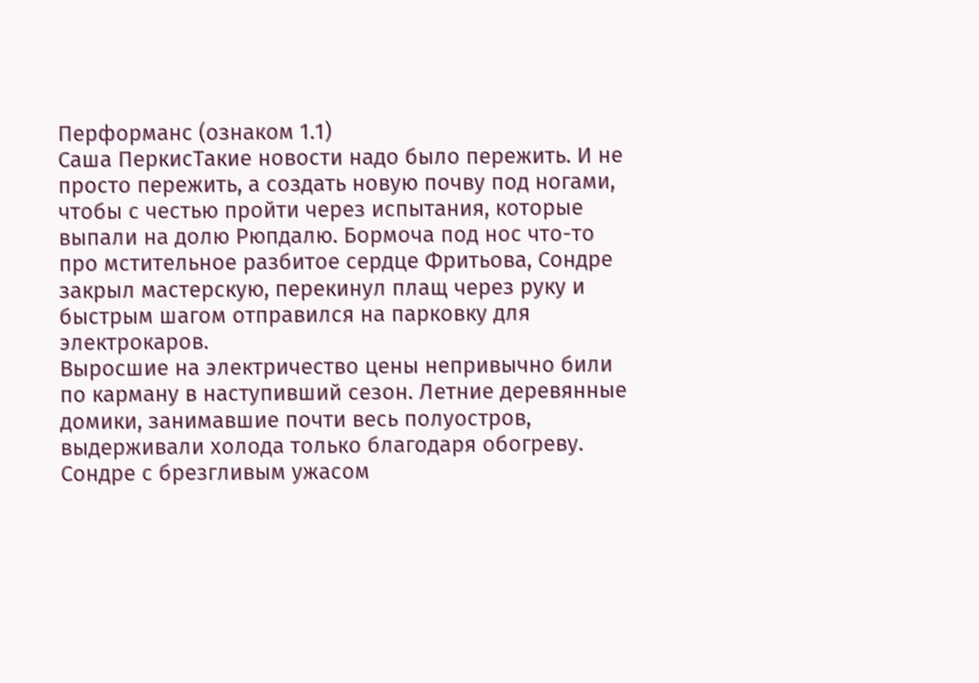Перформанс (ознаком 1.1)
Саша ПеркисТакие новости надо было пережить. И не просто пережить, а создать новую почву под ногами, чтобы с честью пройти через испытания, которые выпали на долю Рюпдалю. Бормоча под нос что-то про мстительное разбитое сердце Фритьова, Сондре закрыл мастерскую, перекинул плащ через руку и быстрым шагом отправился на парковку для электрокаров.
Выросшие на электричество цены непривычно били по карману в наступивший сезон. Летние деревянные домики, занимавшие почти весь полуостров, выдерживали холода только благодаря обогреву. Сондре с брезгливым ужасом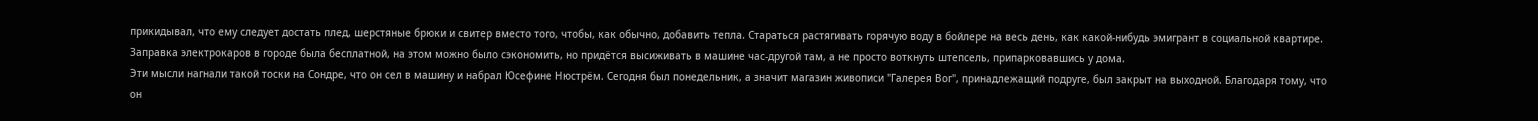прикидывал, что ему следует достать плед, шерстяные брюки и свитер вместо того, чтобы, как обычно, добавить тепла. Стараться растягивать горячую воду в бойлере на весь день, как какой-нибудь эмигрант в социальной квартире. Заправка электрокаров в городе была бесплатной, на этом можно было сэкономить, но придётся высиживать в машине час-другой там, а не просто воткнуть штепсель, припарковавшись у дома.
Эти мысли нагнали такой тоски на Сондре, что он сел в машину и набрал Юсефине Нюстрём. Сегодня был понедельник, а значит магазин живописи "Галерея Вог", принадлежащий подруге, был закрыт на выходной. Благодаря тому, что он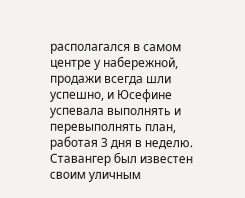располагался в самом центре у набережной, продажи всегда шли успешно, и Юсефине успевала выполнять и перевыполнять план, работая 3 дня в неделю. Ставангер был известен своим уличным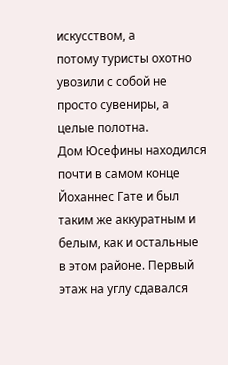искусством, а
потому туристы охотно увозили с собой не просто сувениры, а целые полотна.
Дом Юсефины находился почти в самом конце Йоханнес Гате и был таким же аккуратным и белым, как и остальные в этом районе. Первый этаж на углу сдавался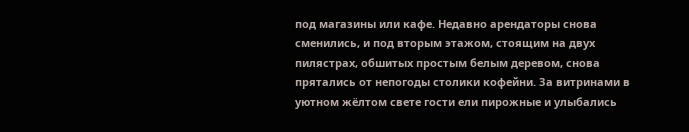под магазины или кафе. Недавно арендаторы снова сменились, и под вторым этажом, стоящим на двух пилястрах, обшитых простым белым деревом, снова прятались от непогоды столики кофейни. За витринами в уютном жёлтом свете гости ели пирожные и улыбались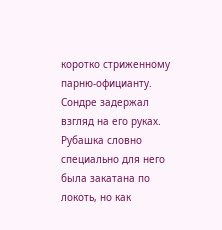коротко стриженному парню-официанту. Сондре задержал взгляд на его руках. Рубашка словно специально для него была закатана по локоть, но как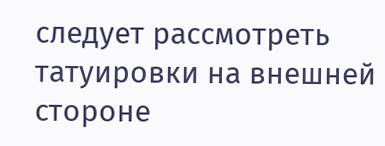следует рассмотреть татуировки на внешней стороне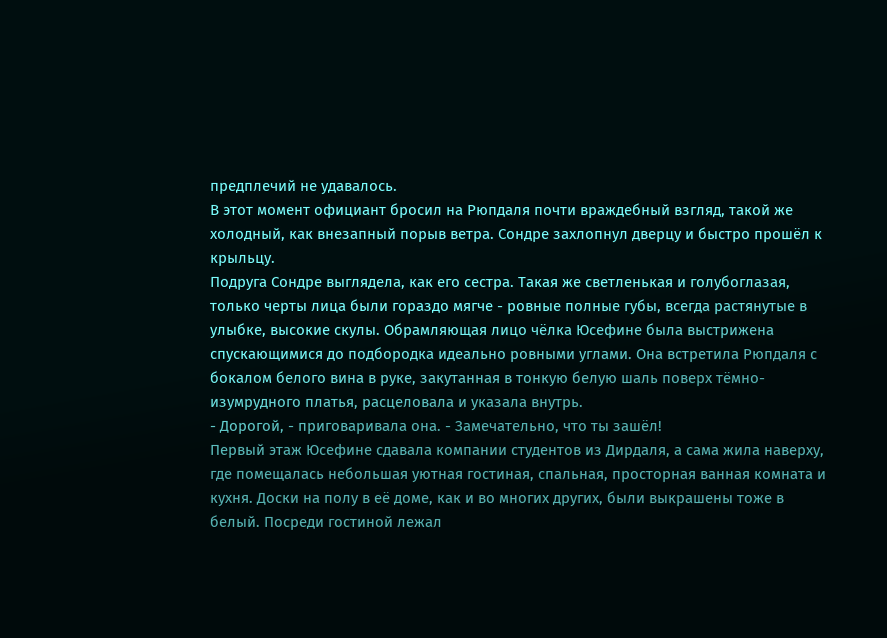предплечий не удавалось.
В этот момент официант бросил на Рюпдаля почти враждебный взгляд, такой же холодный, как внезапный порыв ветра. Сондре захлопнул дверцу и быстро прошёл к крыльцу.
Подруга Сондре выглядела, как его сестра. Такая же светленькая и голубоглазая, только черты лица были гораздо мягче - ровные полные губы, всегда растянутые в улыбке, высокие скулы. Обрамляющая лицо чёлка Юсефине была выстрижена спускающимися до подбородка идеально ровными углами. Она встретила Рюпдаля с бокалом белого вина в руке, закутанная в тонкую белую шаль поверх тёмно-изумрудного платья, расцеловала и указала внутрь.
- Дорогой, - приговаривала она. - Замечательно, что ты зашёл!
Первый этаж Юсефине сдавала компании студентов из Дирдаля, а сама жила наверху, где помещалась небольшая уютная гостиная, спальная, просторная ванная комната и кухня. Доски на полу в её доме, как и во многих других, были выкрашены тоже в белый. Посреди гостиной лежал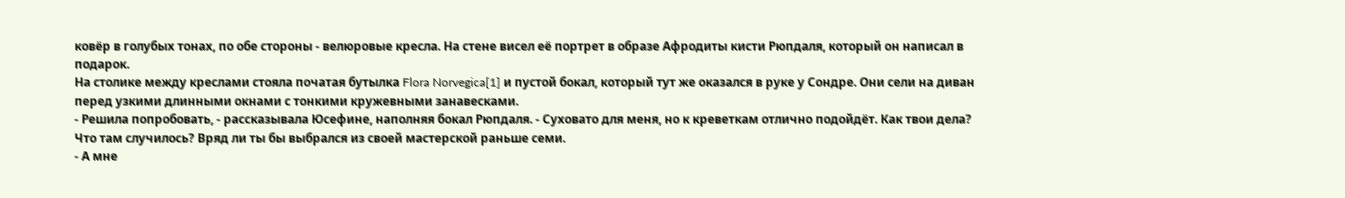ковёр в голубых тонах, по обе стороны - велюровые кресла. На стене висел её портрет в образе Афродиты кисти Рюпдаля, который он написал в подарок.
На столике между креслами стояла початая бутылка Flora Norvegica[1] и пустой бокал, который тут же оказался в руке у Сондре. Они сели на диван перед узкими длинными окнами с тонкими кружевными занавесками.
- Решила попробовать, - рассказывала Юсефине, наполняя бокал Рюпдаля. - Суховато для меня, но к креветкам отлично подойдёт. Как твои дела? Что там случилось? Вряд ли ты бы выбрался из своей мастерской раньше семи.
- А мне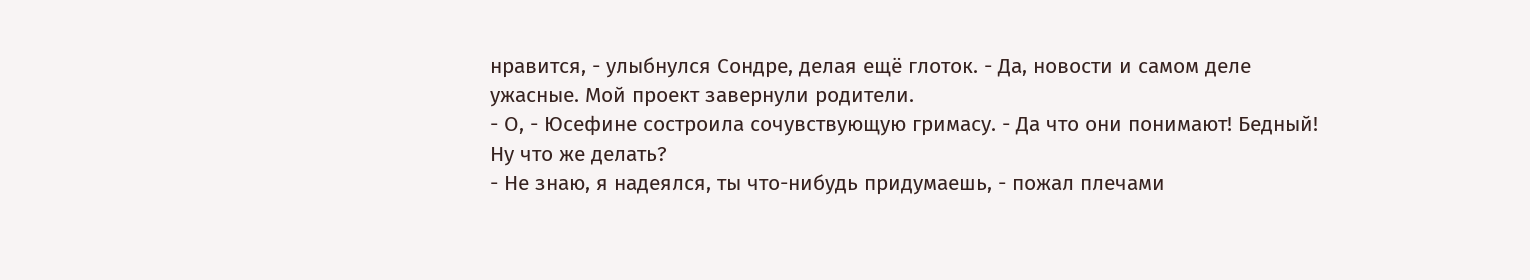нравится, - улыбнулся Сондре, делая ещё глоток. - Да, новости и самом деле ужасные. Мой проект завернули родители.
- О, - Юсефине состроила сочувствующую гримасу. - Да что они понимают! Бедный! Ну что же делать?
- Не знаю, я надеялся, ты что-нибудь придумаешь, - пожал плечами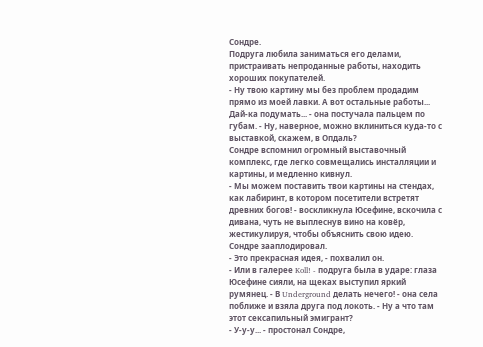Сондре.
Подруга любила заниматься его делами, пристраивать непроданные работы, находить хороших покупателей.
- Ну твою картину мы без проблем продадим прямо из моей лавки. А вот остальные работы... Дай-ка подумать... - она постучала пальцем по губам. - Ну, наверное, можно вклиниться куда-то с выставкой, скажем, в Опдаль?
Сондре вспомнил огромный выставочный комплекс, где легко совмещались инсталляции и картины, и медленно кивнул.
- Мы можем поставить твои картины на стендах, как лабиринт, в котором посетители встретят древних богов! - воскликнула Юсефине, вскочила с дивана, чуть не выплеснув вино на ковёр, жестикулируя, чтобы объяснить свою идею.
Сондре зааплодировал.
- Это прекрасная идея, - похвалил он.
- Или в галерее Koll! - подруга была в ударе: глаза Юсефине сияли, на щеках выступил яркий румянец. - В Underground делать нечего! - она села поближе и взяла друга под локоть. - Ну а что там этот сексапильный эмигрант?
- У-у-у... - простонал Сондре,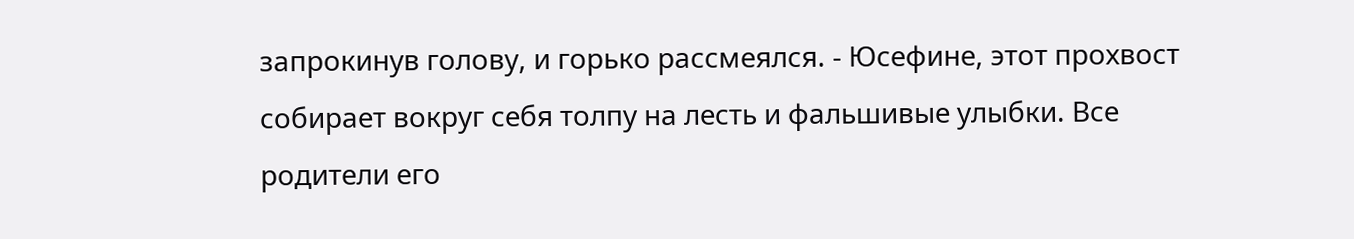запрокинув голову, и горько рассмеялся. - Юсефине, этот прохвост собирает вокруг себя толпу на лесть и фальшивые улыбки. Все родители его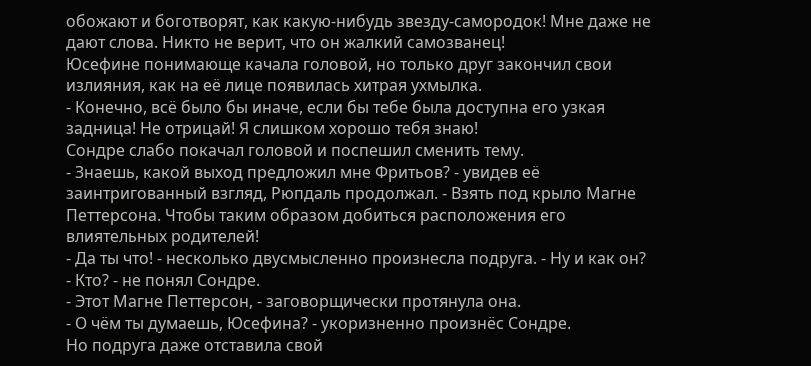обожают и боготворят, как какую-нибудь звезду-самородок! Мне даже не дают слова. Никто не верит, что он жалкий самозванец!
Юсефине понимающе качала головой, но только друг закончил свои излияния, как на её лице появилась хитрая ухмылка.
- Конечно, всё было бы иначе, если бы тебе была доступна его узкая задница! Не отрицай! Я слишком хорошо тебя знаю!
Сондре слабо покачал головой и поспешил сменить тему.
- Знаешь, какой выход предложил мне Фритьов? - увидев её заинтригованный взгляд, Рюпдаль продолжал. - Взять под крыло Магне Петтерсона. Чтобы таким образом добиться расположения его влиятельных родителей!
- Да ты что! - несколько двусмысленно произнесла подруга. - Ну и как он?
- Кто? - не понял Сондре.
- Этот Магне Петтерсон, - заговорщически протянула она.
- О чём ты думаешь, Юсефина? - укоризненно произнёс Сондре.
Но подруга даже отставила свой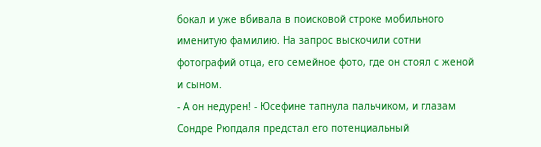бокал и уже вбивала в поисковой строке мобильного именитую фамилию. На запрос выскочили сотни фотографий отца, его семейное фото, где он стоял с женой и сыном.
- А он недурен! - Юсефине тапнула пальчиком, и глазам Сондре Рюпдаля предстал его потенциальный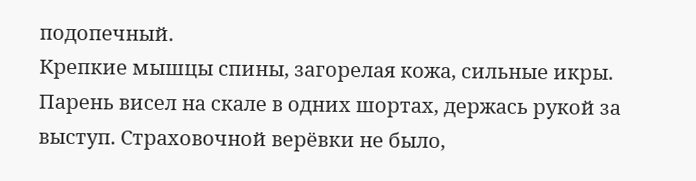подопечный.
Крепкие мышцы спины, загорелая кожа, сильные икры. Парень висел на скале в одних шортах, держась рукой за выступ. Страховочной верёвки не было,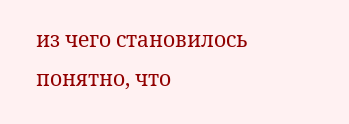из чего становилось понятно, что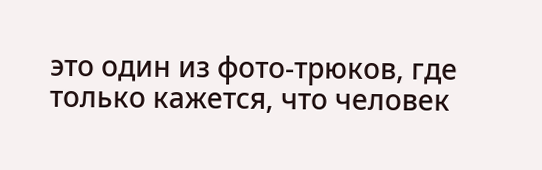это один из фото-трюков, где только кажется, что человек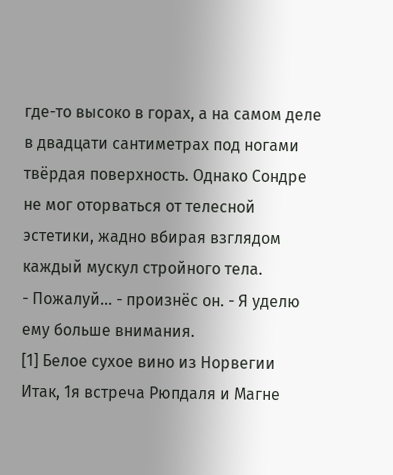где-то высоко в горах, а на самом деле в двадцати сантиметрах под ногами твёрдая поверхность. Однако Сондре не мог оторваться от телесной эстетики, жадно вбирая взглядом каждый мускул стройного тела.
- Пожалуй... - произнёс он. - Я уделю ему больше внимания.
[1] Белое сухое вино из Норвегии
Итак, 1я встреча Рюпдаля и Магне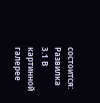состоится:
Развилка 3.1 В картинной галерее